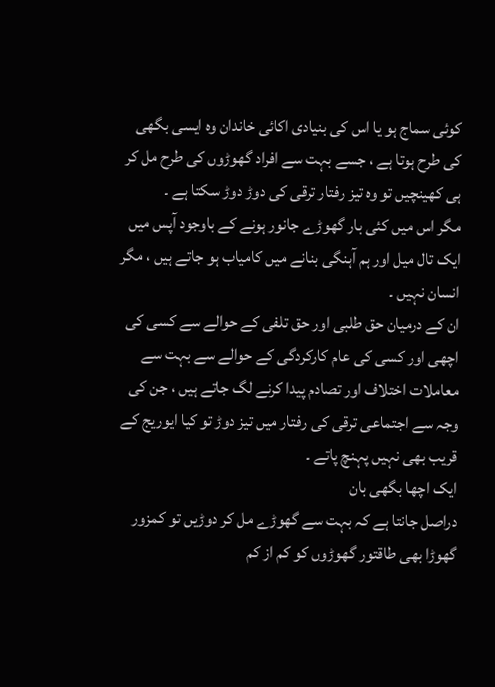کوئی سماج ہو یا اس کی بنیادی اکائی خاندان وہ ایسی بگھی کی طرح ہوتا ہے ، جسے بہت سے افراد گھوڑوں کی طرح مل کر ہی کھینچیں تو وہ تیز رفتار ترقی کی دوڑ دوڑ سکتا ہے ۔
مگر اس میں کئی بار گھوڑے جانور ہونے کے باوجود آپس میں ایک تال میل اور ہم آہنگی بنانے میں کامیاب ہو جاتے ہیں ، مگر انسان نہیں ۔
ان کے درمیان حق طلبی اور حق تلفی کے حوالے سے کسی کی اچھی اور کسی کی عام کارکردگی کے حوالے سے بہت سے معاملات اختلاف اور تصادم پیدا کرنے لگ جاتے ہیں ، جن کی وجہ سے اجتماعی ترقی کی رفتار میں تیز دوڑ تو کیا ایوریج کے قریب بھی نہیں پہنچ پاتے ۔
ایک اچھا بگھی بان
دراصل جانتا ہے کہ بہت سے گھوڑے مل کر دوڑیں تو کمزور گھوڑا بھی طاقتور گھوڑوں کو کم از کم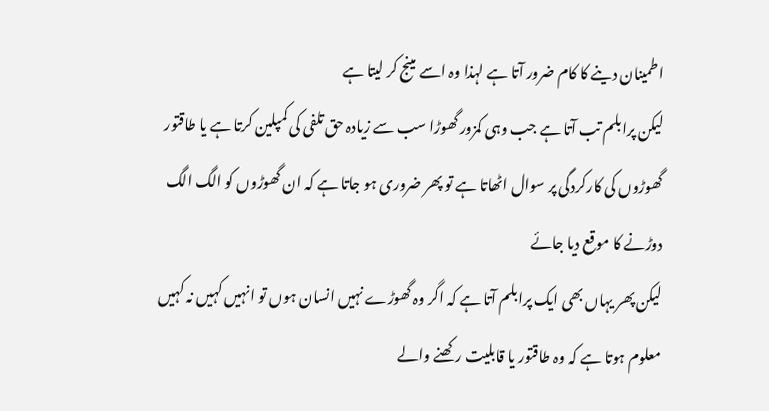اطمینان دینے کا کام ضرور آتا ہے لہذا وہ اسے مینج کر لیتا ہے
لیکن پرابلم تب آتا ہے جب وہی کمزور گھوڑا سب سے زیادہ حق تلفی کی کمپلین کرتا ہے یا طاقتور گھوڑوں کی کارکردگی پر سوال اٹھاتا ہے تو پھر ضروری ہو جاتا ہے کہ ان گھوڑوں کو الگ الگ دوڑنے کا موقع دیا جائے
لیکن پھر یہاں بھی ایک پرابلم آتا ہے کہ اگر وہ گھوڑے نہیں انسان ہوں تو انہیں کہیں نہ کہیں معلوم ہوتا ہے کہ وہ طاقتور یا قابلیت رکھنے والے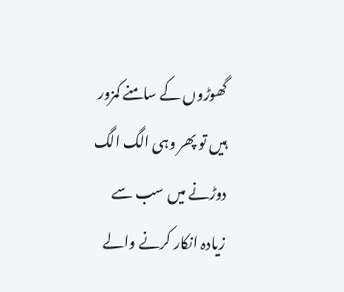گھوڑوں کے سامنے کمزور ہیں تو پھر وہی الگ الگ دوڑنے میں سب سے زیادہ انکار کرنے والے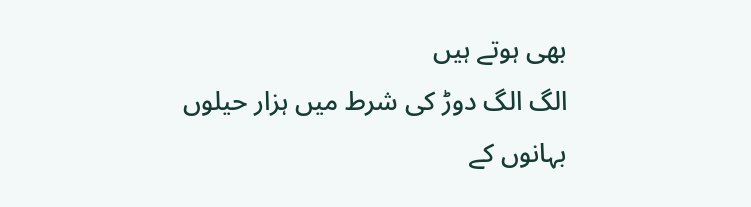بھی ہوتے ہیں
الگ الگ دوڑ کی شرط میں ہزار حیلوں بہانوں کے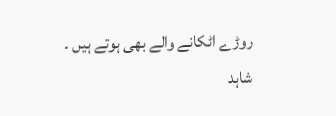روڑے اٹکانے والے بھی ہوتے ہیں ۔
شاہد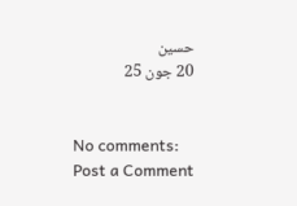حسین
20 جون 25


No comments:
Post a Comment